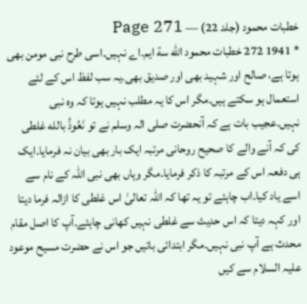خطبات محمود (جلد 22) — Page 271
* 1941 272 خطبات محمود الله سة ایم۔اے نہیں۔اسی طرح نبی مومن بھی ہوتا ہے، صالح اور شہید بھی اور صدیق بھی۔یہ سب لفظ اس کے لئے استعمال ہو سکتے ہیں۔مگر اس کا یہ مطلب نہیں ہوتا کہ وہ نبی نہیں۔عجیب بات ہے کہ آنحضرت صلی الہ وسلم نے تو نَعُوذُ بالله غلطی کی کہ آنے والے کا صحیح روحانی مرتبہ ایک بار بھی بیان نہ فرمایا۔ایک ہی دفعہ اس کے مرتبہ کا ذکر فرمایا۔مگر وہاں بھی نبی اللہ کے نام سے اسے یاد کیا۔اب چاہئے تو یہ تھا کہ اللہ تعالیٰ اس غلطی کا ازالہ فرما دیتا اور کہہ دیتا کہ اس حدیث سے غلطی نہیں کھانی چاہئے۔آپ کا اصل مقام محدث ہے آپ نبی نہیں۔مگر ابتدائی باتیں جو اس نے حضرت مسیح موعود علیہ السلام سے کیں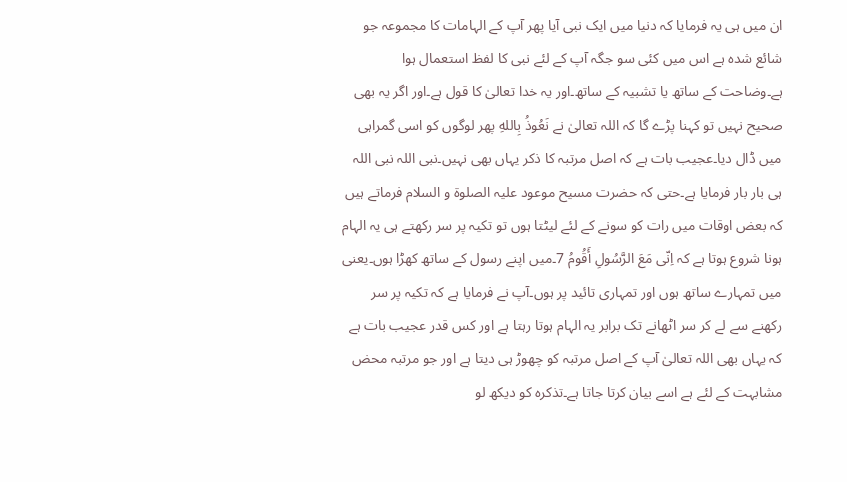ان میں ہی یہ فرمایا کہ دنیا میں ایک نبی آیا پھر آپ کے الہامات کا مجموعہ جو شائع شدہ ہے اس میں کئی سو جگہ آپ کے لئے نبی کا لفظ استعمال ہوا ہے۔وضاحت کے ساتھ یا تشبیہ کے ساتھ۔اور یہ خدا تعالیٰ کا قول ہے۔اور اگر یہ بھی صحیح نہیں تو کہنا پڑے گا کہ اللہ تعالیٰ نے نَعُوذُ بِاللهِ پھر لوگوں کو اسی گمراہی میں ڈال دیا۔عجیب بات ہے کہ اصل مرتبہ کا ذکر یہاں بھی نہیں۔نبی اللہ نبی اللہ ہی بار بار فرمایا ہے۔حتی کہ حضرت مسیح موعود علیہ الصلوۃ و السلام فرماتے ہیں کہ بعض اوقات میں رات کو سونے کے لئے لیٹتا ہوں تو تکیہ پر سر رکھتے ہی یہ الہام ہونا شروع ہوتا ہے کہ اِنّى مَعَ الرَّسُولِ أَقُومُ 7۔میں اپنے رسول کے ساتھ کھڑا ہوں۔یعنی میں تمہارے ساتھ ہوں اور تمہاری تائید پر ہوں۔آپ نے فرمایا ہے کہ تکیہ پر سر رکھنے سے لے کر سر اٹھانے تک برابر یہ الہام ہوتا رہتا ہے اور کس قدر عجیب بات ہے کہ یہاں بھی اللہ تعالیٰ آپ کے اصل مرتبہ کو چھوڑ ہی دیتا ہے اور جو مرتبہ محض مشابہت کے لئے ہے اسے بیان کرتا جاتا ہے۔تذکرہ کو دیکھ لو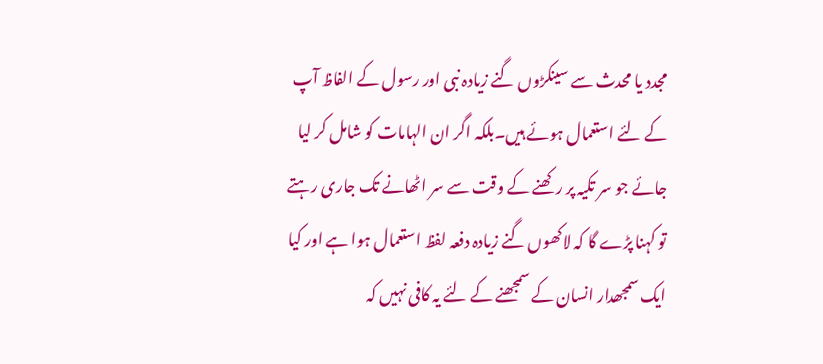مجدد یا محدث سے سینکڑوں گنے زیادہ نبی اور رسول کے الفاظ آپ کے لئے استعمال ہوئے ہیں۔بلکہ اگر ان الہامات کو شامل کر لیا جائے جو سر تکیہ پر رکھنے کے وقت سے سر اٹھانے تک جاری رہتے تو کہنا پڑے گا کہ لاکھوں گنے زیادہ دفعہ لفظ استعمال ہوا ہے اور کیا ایک سمجھدار انسان کے سمجھنے کے لئے یہ کافی نہیں کہ